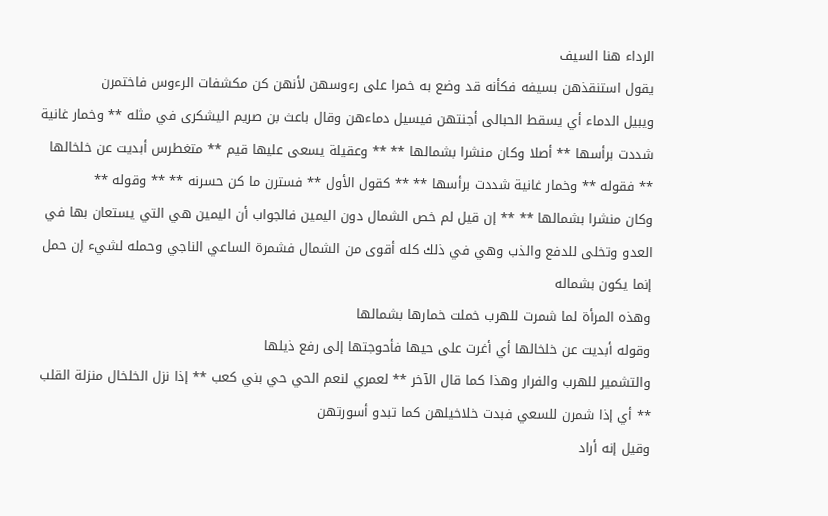الرداء هنا السيف
يقول استنقذهن بسيفه فكأنه قد وضع به خمرا على رءوسهن لأنهن كن مكشفات الرءوس فاختمرن
ويبيل الدماء أي يسقط الحبالى أجنتهن فيسيل دماءهن وقال باعث بن صريم اليشكرى في مثله ** وخمار غانية شددت برأسها ** أصلا وكان منشرا بشمالها ** ** وعقيلة يسعى عليها قيم ** متغطرس أبديت عن خلخالها ** فقوله ** وخمار غانية شددت برأسها ** ** كقول الأول ** فسترن ما كن حسرنه ** ** وقوله **
وكان منشرا بشمالها ** ** إن قيل لم خص الشمال دون اليمين فالجواب أن اليمين هي التي يستعان بها في العدو وتخلى للدفع والذب وهي في ذلك كله أقوى من الشمال فشمرة الساعي الناجي وحمله لشيء إن حمل إنما يكون بشماله
وهذه المرأة لما شمرت للهرب خملت خمارها بشمالها
وقوله أبديت عن خلخالها أي أغرت على حيها فأحوجتها إلى رفع ذيلها
والتشمير للهرب والفرار وهذا كما قال الآخر ** لعمري لنعم الحي حي بني كعب ** إذا نزل الخلخال منزلة القلب ** أي إذا شمرن للسعي فبدت خلاخيلهن كما تبدو أسورتهن
وقيل إنه أراد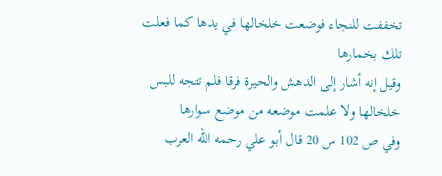تخففت للنجاء فوضعت خلخالها في يدها كما فعلت تلك بخمارها
وقيل إنه أشار إلى الدهش والحيرة فرقا فلم تتجه للبس خلخالها ولا علمت موضعه من موضع سوارها
وفي ص 102 س 20 قال أبو علي رحمه الله العرب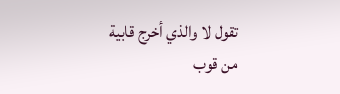تقول لا والذي أخرج قابية من قوب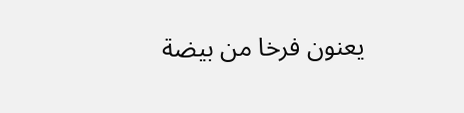يعنون فرخا من بيضة